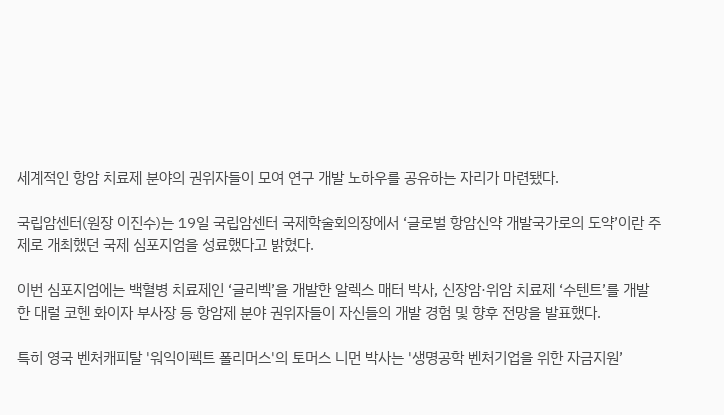세계적인 항암 치료제 분야의 권위자들이 모여 연구 개발 노하우를 공유하는 자리가 마련됐다.

국립암센터(원장 이진수)는 19일 국립암센터 국제학술회의장에서 ‘글로벌 항암신약 개발국가로의 도약’이란 주제로 개최했던 국제 심포지엄을 성료했다고 밝혔다.

이번 심포지엄에는 백혈병 치료제인 ‘글리벡’을 개발한 알렉스 매터 박사, 신장암·위암 치료제 ‘수텐트’를 개발한 대럴 코헨 화이자 부사장 등 항암제 분야 권위자들이 자신들의 개발 경험 및 향후 전망을 발표했다.

특히 영국 벤처캐피탈 '워익이펙트 폴리머스'의 토머스 니먼 박사는 '생명공학 벤처기업을 위한 자금지원’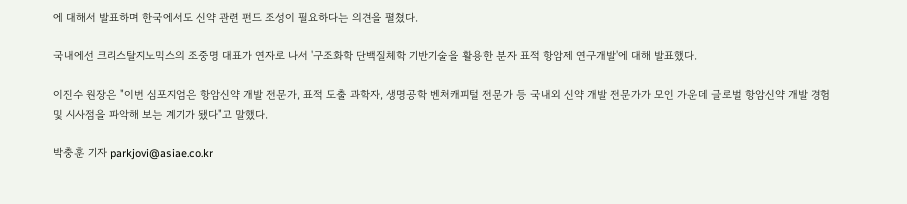에 대해서 발표하며 한국에서도 신약 관련 펀드 조성이 필요하다는 의견을 펼쳤다.

국내에선 크리스탈지노믹스의 조중명 대표가 연자로 나서 '구조화학 단백질체학 기반기술을 활용한 분자 표적 항암제 연구개발'에 대해 발표했다.

이진수 원장은 "이번 심포지엄은 항암신약 개발 전문가, 표적 도출 과학자, 생명공학 벤처캐피털 전문가 등 국내외 신약 개발 전문가가 모인 가운데 글로벌 항암신약 개발 경험 및 시사점을 파악해 보는 계기가 됐다"고 말했다.

박충훈 기자 parkjovi@asiae.co.kr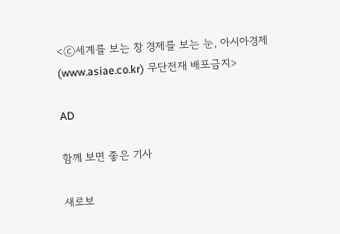<ⓒ세계를 보는 창 경제를 보는 눈, 아시아경제(www.asiae.co.kr) 무단전재 배포금지>

AD

함께 보면 좋은 기사

새로보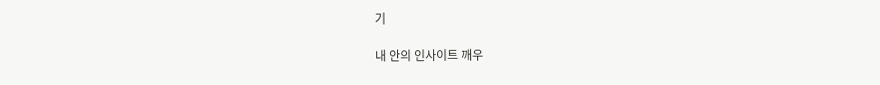기

내 안의 인사이트 깨우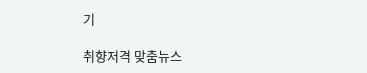기

취향저격 맞춤뉴스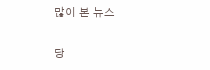많이 본 뉴스

당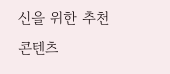신을 위한 추천 콘텐츠